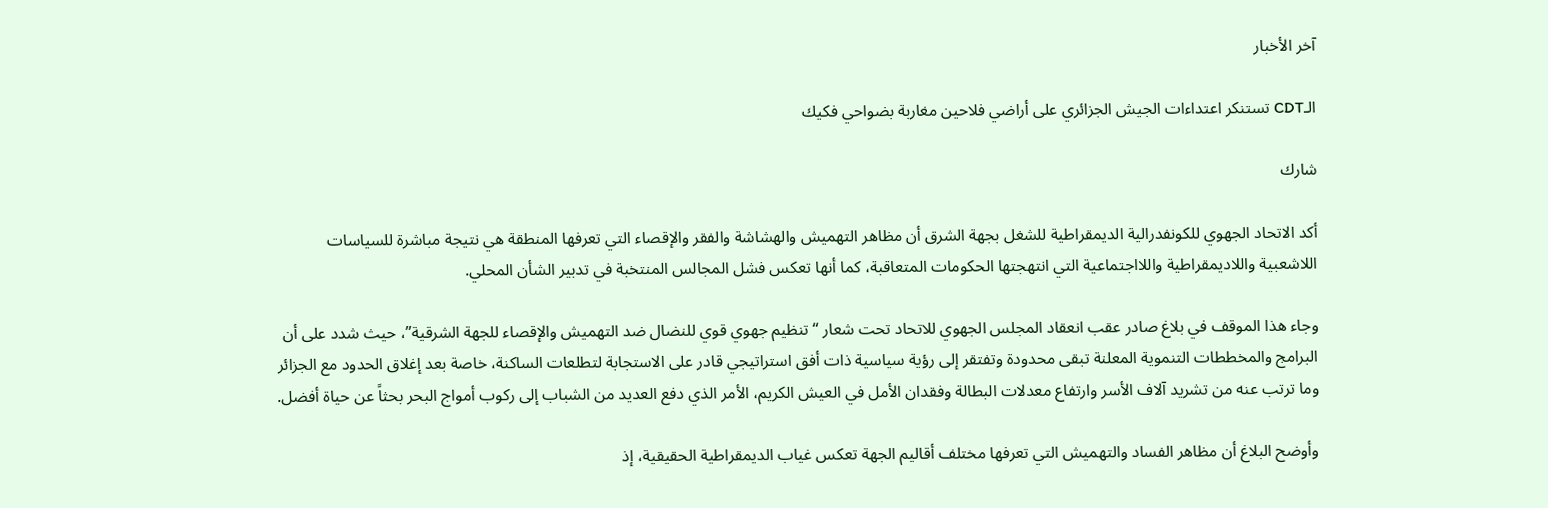آخر الأخبار

الـCDT تستنكر اعتداءات الجيش الجزائري على أراضي فلاحين مغاربة بضواحي فكيك

شارك

أكد الاتحاد الجهوي للكونفدرالية الديمقراطية للشغل بجهة الشرق أن مظاهر التهميش والهشاشة والفقر والإقصاء التي تعرفها المنطقة هي نتيجة مباشرة للسياسات اللاشعبية واللاديمقراطية واللااجتماعية التي انتهجتها الحكومات المتعاقبة، كما أنها تعكس فشل المجالس المنتخبة في تدبير الشأن المحلي.

وجاء هذا الموقف في بلاغ صادر عقب انعقاد المجلس الجهوي للاتحاد تحت شعار “تنظيم جهوي قوي للنضال ضد التهميش والإقصاء للجهة الشرقية”، حيث شدد على أن البرامج والمخططات التنموية المعلنة تبقى محدودة وتفتقر إلى رؤية سياسية ذات أفق استراتيجي قادر على الاستجابة لتطلعات الساكنة، خاصة بعد إغلاق الحدود مع الجزائر وما ترتب عنه من تشريد آلاف الأسر وارتفاع معدلات البطالة وفقدان الأمل في العيش الكريم، الأمر الذي دفع العديد من الشباب إلى ركوب أمواج البحر بحثاً عن حياة أفضل.

وأوضح البلاغ أن مظاهر الفساد والتهميش التي تعرفها مختلف أقاليم الجهة تعكس غياب الديمقراطية الحقيقية، إذ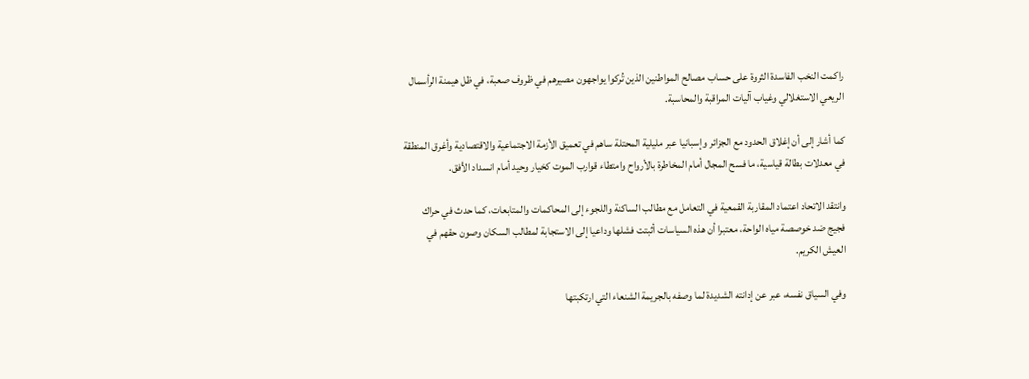راكمت النخب الفاسدة الثروة على حساب مصالح المواطنين الذين تُركوا يواجهون مصيرهم في ظروف صعبة، في ظل هيمنة الرأسمال الريعي الاستغلالي وغياب آليات المراقبة والمحاسبة.

كما أشار إلى أن إغلاق الحدود مع الجزائر وإسبانيا عبر مليلية المحتلة ساهم في تعميق الأزمة الاجتماعية والاقتصادية وأغرق المنطقة في معدلات بطالة قياسية، ما فسح المجال أمام المخاطرة بالأرواح وامتطاء قوارب الموت كخيار وحيد أمام انسداد الأفق.

وانتقد الاتحاد اعتماد المقاربة القمعية في التعامل مع مطالب الساكنة واللجوء إلى المحاكمات والمتابعات، كما حدث في حراك فجيج ضد خوصصة مياه الواحة، معتبرا أن هذه السياسات أثبتت فشلها وداعيا إلى الاستجابة لمطالب السكان وصون حقهم في العيش الكريم.

وفي السياق نفسه، عبر عن إدانته الشديدة لما وصفه بالجريمة الشنعاء التي ارتكبتها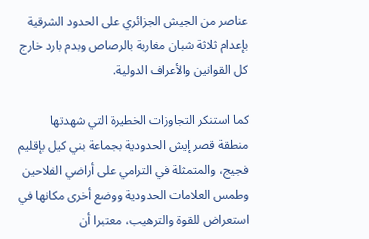عناصر من الجيش الجزائري على الحدود الشرقية بإعدام ثلاثة شبان مغاربة بالرصاص وبدم بارد خارج كل القوانين والأعراف الدولية.

كما استنكر التجاوزات الخطيرة التي شهدتها منطقة قصر إيش الحدودية بجماعة بني كيل بإقليم فجيج، والمتمثلة في الترامي على أراضي الفلاحين وطمس العلامات الحدودية ووضع أخرى مكانها في استعراض للقوة والترهيب، معتبرا أن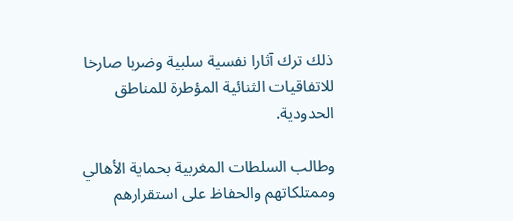ذلك ترك آثارا نفسية سلبية وضربا صارخا للاتفاقيات الثنائية المؤطرة للمناطق الحدودية.

وطالب السلطات المغربية بحماية الأهالي وممتلكاتهم والحفاظ على استقرارهم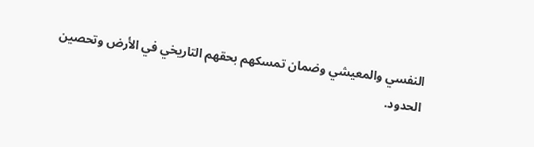النفسي والمعيشي وضمان تمسكهم بحقهم التاريخي في الأرض وتحصين الحدود.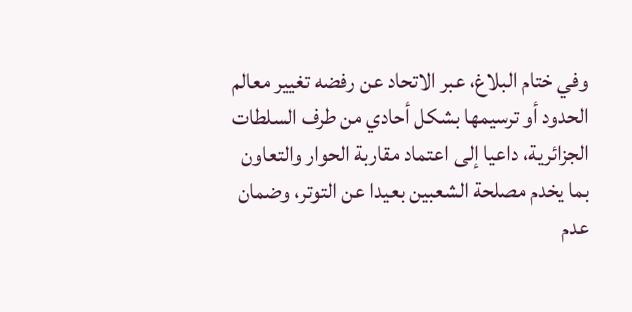وفي ختام البلاغ، عبر الاتحاد عن رفضه تغيير معالم الحدود أو ترسيمها بشكل أحادي من طرف السلطات الجزائرية، داعيا إلى اعتماد مقاربة الحوار والتعاون بما يخدم مصلحة الشعبين بعيدا عن التوتر، وضمان عدم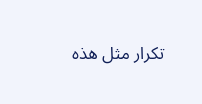تكرار مثل هذه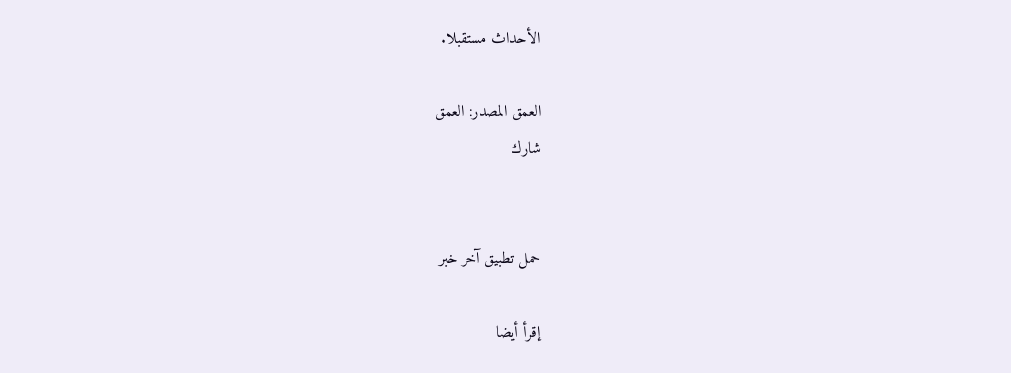الأحداث مستقبلا.

العمق المصدر: العمق
شارك


حمل تطبيق آخر خبر

إقرأ أيضا